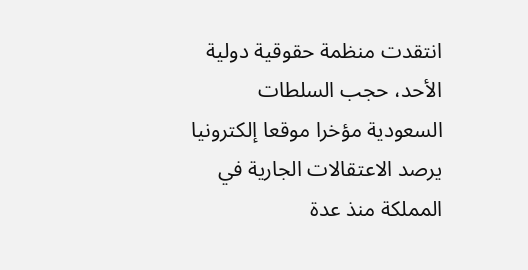انتقدت منظمة حقوقية دولية الأحد، حجب السلطات السعودية مؤخرا موقعا إلكترونيا يرصد الاعتقالات الجارية في المملكة منذ عدة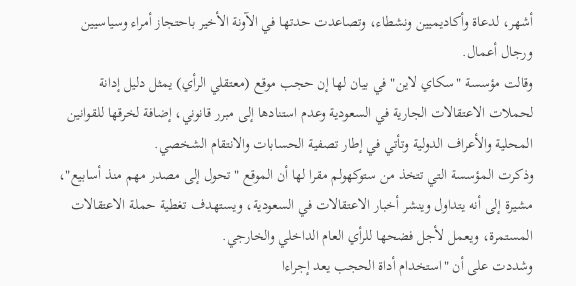أشهر، لدعاة وأكاديميين ونشطاء، وتصاعدت حدتها في الآونة الأخير باحتجاز أمراء وسياسيين ورجال أعمال.
وقالت مؤسسة "سكاي لاين" في بيان لها إن حجب موقع (معتقلي الرأي) يمثل دليل إدانة لحملات الاعتقالات الجارية في السعودية وعدم استنادها إلى مبرر قانوني، إضافة لخرقها للقوانين المحلية والأعراف الدولية وتأتي في إطار تصفية الحسابات والانتقام الشخصي.
وذكرت المؤسسة التي تتخذ من ستوكهولم مقرا لها أن الموقع "تحول إلى مصدر مهم منذ أسابيع"، مشيرة إلى أنه يتداول وينشر أخبار الاعتقالات في السعودية، ويستهدف تغطية حملة الاعتقالات المستمرة، ويعمل لأجل فضحها للرأي العام الداخلي والخارجي.
وشددت على أن "استخدام أداة الحجب يعد إجراءا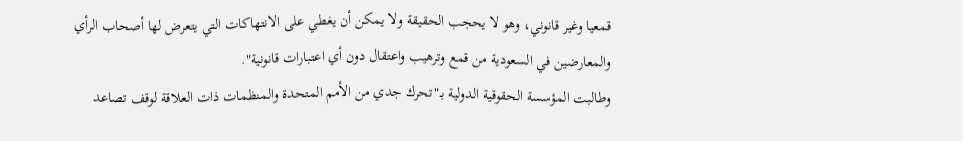قمعيا وغير قانوني، وهو لا يحجب الحقيقة ولا يمكن أن يغطي على الانتهاكات التي يتعرض لها أصحاب الرأي والمعارضين في السعودية من قمع وترهيب واعتقال دون أي اعتبارات قانونية".
وطالبت المؤسسة الحقوقية الدولية بـ"تحرك جدي من الأمم المتحدة والمنظمات ذات العلاقة لوقف تصاعد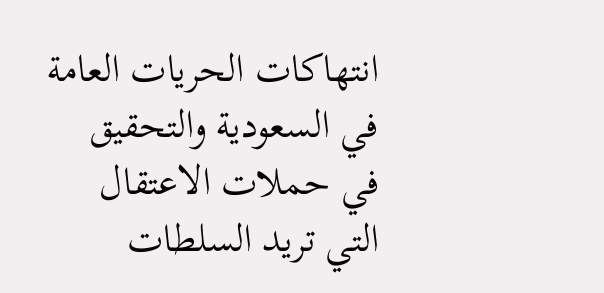انتهاكات الحريات العامة في السعودية والتحقيق في حملات الاعتقال التي تريد السلطات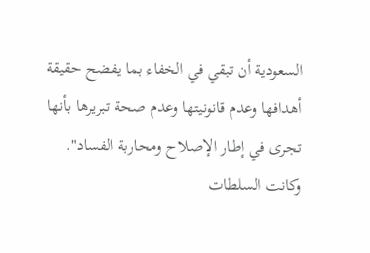السعودية أن تبقي في الخفاء بما يفضح حقيقة أهدافها وعدم قانونيتها وعدم صحة تبريرها بأنها تجرى في إطار الإصلاح ومحاربة الفساد".
وكانت السلطات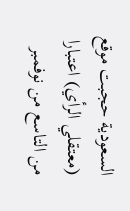السعودية حجبت موقع (معتقلي الرأي) اعتبارا من التاسع من نوفمبر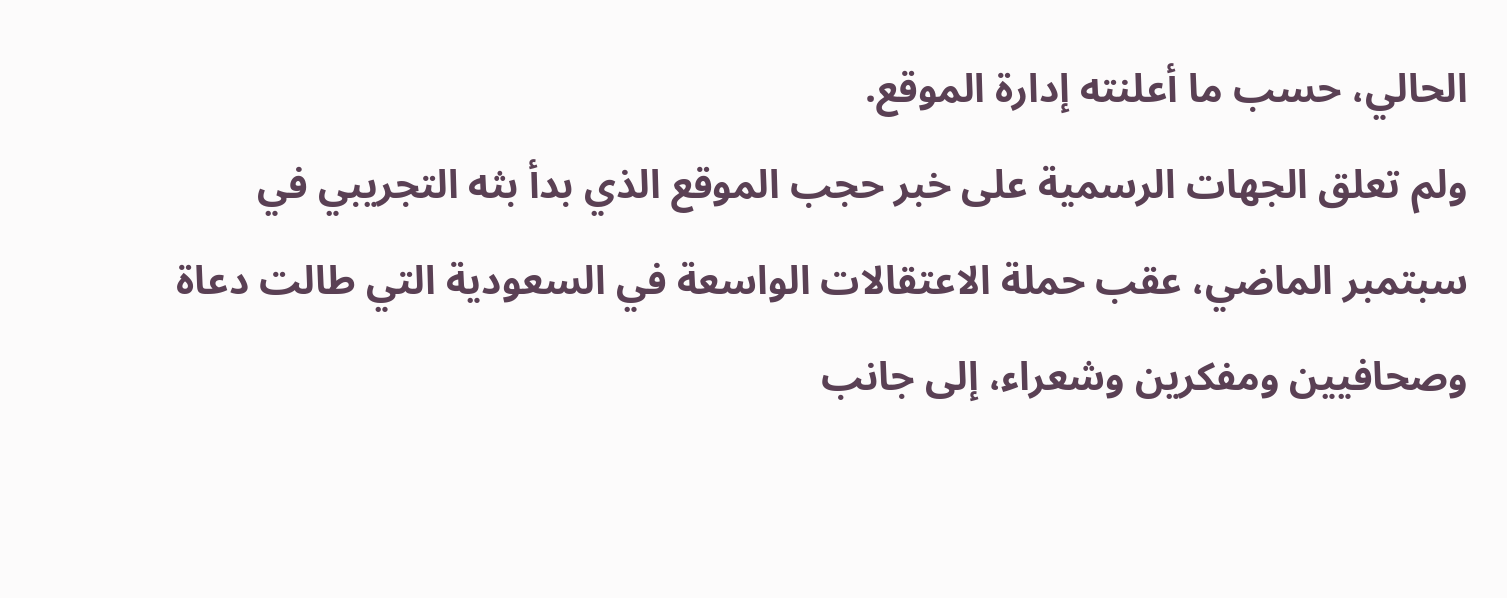الحالي، حسب ما أعلنته إدارة الموقع.
ولم تعلق الجهات الرسمية على خبر حجب الموقع الذي بدأ بثه التجريبي في سبتمبر الماضي، عقب حملة الاعتقالات الواسعة في السعودية التي طالت دعاة وصحافيين ومفكرين وشعراء، إلى جانب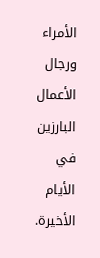الأمراء ورجال الأعمال البارزين في الأيام الأخيرة.